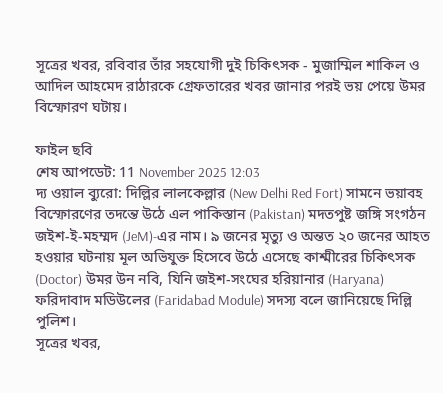সূত্রের খবর, রবিবার তাঁর সহযোগী দুই চিকিৎসক - মুজাম্মিল শাকিল ও আদিল আহমেদ রাঠারকে গ্রেফতারের খবর জানার পরই ভয় পেয়ে উমর বিস্ফোরণ ঘটায়।

ফাইল ছবি
শেষ আপডেট: 11 November 2025 12:03
দ্য ওয়াল ব্যুরো: দিল্লির লালকেল্লার (New Delhi Red Fort) সামনে ভয়াবহ বিস্ফোরণের তদন্তে উঠে এল পাকিস্তান (Pakistan) মদতপুষ্ট জঙ্গি সংগঠন জইশ-ই-মহম্মদ (JeM)-এর নাম। ৯ জনের মৃত্যু ও অন্তত ২০ জনের আহত হওয়ার ঘটনায় মূল অভিযুক্ত হিসেবে উঠে এসেছে কাশ্মীরের চিকিৎসক (Doctor) উমর উন নবি, যিনি জইশ-সংঘের হরিয়ানার (Haryana) ফরিদাবাদ মডিউলের (Faridabad Module) সদস্য বলে জানিয়েছে দিল্লি পুলিশ।
সূত্রের খবর,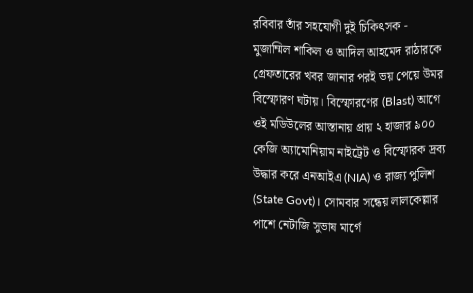রবিবার তাঁর সহযোগী দুই চিকিৎসক - মুজাম্মিল শাকিল ও আদিল আহমেদ রাঠারকে গ্রেফতারের খবর জানার পরই ভয় পেয়ে উমর বিস্ফোরণ ঘটায়। বিস্ফোরণের (Blast) আগে ওই মডিউলের আস্তানায় প্রায় ২ হাজার ৯০০ কেজি অ্যামোনিয়াম নাইট্রেট ও বিস্ফোরক দ্রব্য উদ্ধার করে এনআইএ (NIA) ও রাজ্য পুলিশ (State Govt)। সোমবার সন্ধেয় লালকেল্লার পাশে নেটাজি সুভাষ মার্গে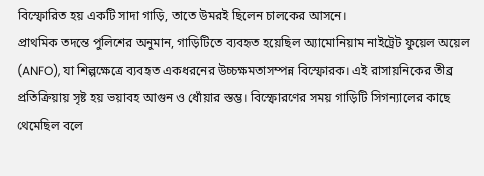বিস্ফোরিত হয় একটি সাদা গাড়ি, তাতে উমরই ছিলেন চালকের আসনে।
প্রাথমিক তদন্তে পুলিশের অনুমান, গাড়িটিতে ব্যবহৃত হয়েছিল অ্যামোনিয়াম নাইট্রেট ফুয়েল অয়েল (ANFO), যা শিল্পক্ষেত্রে ব্যবহৃত একধরনের উচ্চক্ষমতাসম্পন্ন বিস্ফোরক। এই রাসায়নিকের তীব্র প্রতিক্রিয়ায় সৃষ্ট হয় ভয়াবহ আগুন ও ধোঁয়ার স্তম্ভ। বিস্ফোরণের সময় গাড়িটি সিগন্যালের কাছে থেমেছিল বলে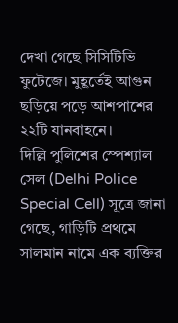দেখা গেছে সিসিটিভি ফুটেজে। মুহূর্তেই আগুন ছড়িয়ে পড়ে আশপাশের ২২টি যানবাহনে।
দিল্লি পুলিশের স্পেশ্যাল সেল (Delhi Police Special Cell) সূত্রে জানা গেছে, গাড়িটি প্রথমে সালমান নামে এক ব্যক্তির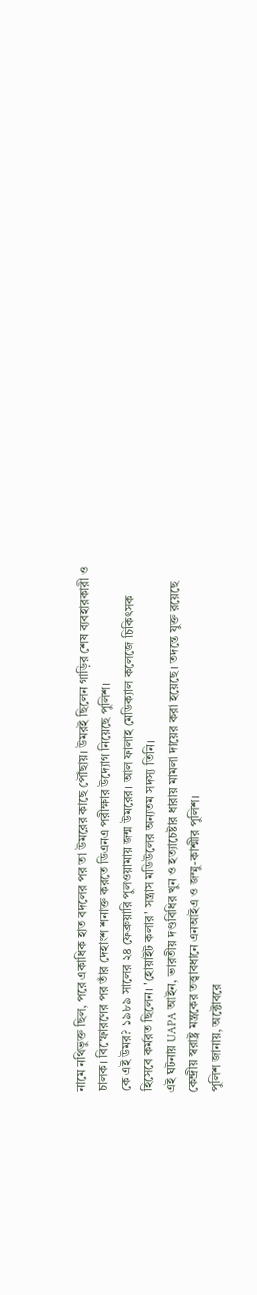নামে নথিভুক্ত ছিল, পরে একাধিক হাত বদলের পর তা উমরের কাছে পৌঁছায়। উমরই ছিলেন গাড়ির শেষ ব্যবহারকারী ও চালক। বিস্ফোরণের পর তাঁর দেহাংশ শনাক্ত করতে ডিএনএ পরীক্ষার উদ্যোগ নিয়েছে পুলিশ।
কে এই উমর? ১৯৮৯ সালের ২৪ ফেব্রুয়ারি পুলওয়ামায় জন্ম উমরের। আল ফালাহ মেডিক্যাল কলেজে চিকিৎসক হিসেবে কর্মরত ছিলেন। 'হোয়াইট কলার' সন্ত্রাস মডিউলের অন্যতম সদস্য তিনি।
এই ঘটনায় UAPA আইন, ভারতীয় দণ্ডবিধির খুন ও হত্যাচেষ্টার ধারায় মামলা দায়ের করা হয়েছে। তদন্তে যুক্ত রয়েছে কেন্দ্রীয় স্বরাষ্ট্র মন্ত্রকের তত্ত্বাবধানে এনআইএ ও জম্মু-কাশ্মীর পুলিশ।
পুলিশ জানায়, অক্টোবরে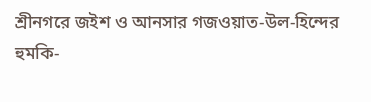শ্রীনগরে জইশ ও আনসার গজওয়াত-উল-হিন্দের হুমকি-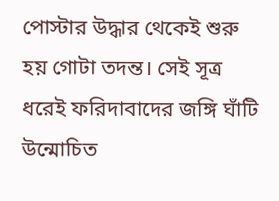পোস্টার উদ্ধার থেকেই শুরু হয় গোটা তদন্ত। সেই সূত্র ধরেই ফরিদাবাদের জঙ্গি ঘাঁটি উন্মোচিত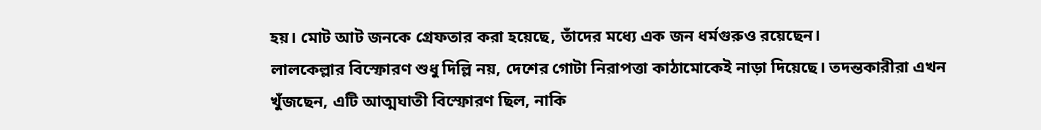হয়। মোট আট জনকে গ্রেফতার করা হয়েছে, তাঁদের মধ্যে এক জন ধর্মগুরুও রয়েছেন।
লালকেল্লার বিস্ফোরণ শুধু দিল্লি নয়, দেশের গোটা নিরাপত্তা কাঠামোকেই নাড়া দিয়েছে। তদন্তকারীরা এখন খুঁজছেন, এটি আত্মঘাতী বিস্ফোরণ ছিল, নাকি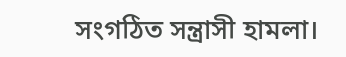সংগঠিত সন্ত্রাসী হামলা।